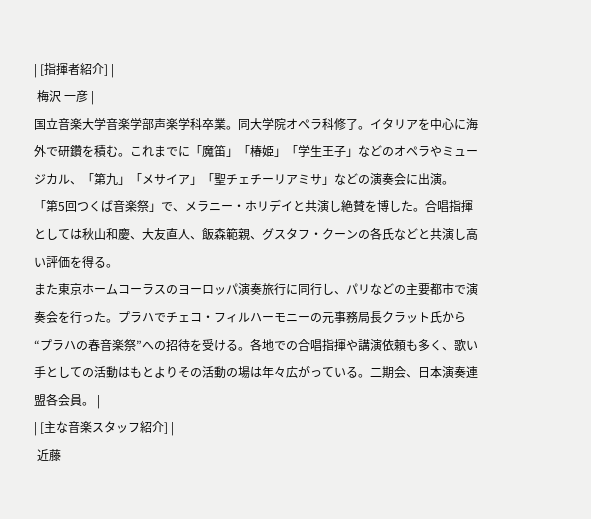| [指揮者紹介] |
 梅沢 一彦 |
国立音楽大学音楽学部声楽学科卒業。同大学院オペラ科修了。イタリアを中心に海外で研鑽を積む。これまでに「魔笛」「椿姫」「学生王子」などのオペラやミュージカル、「第九」「メサイア」「聖チェチーリアミサ」などの演奏会に出演。
「第5回つくば音楽祭」で、メラニー・ホリデイと共演し絶賛を博した。合唱指揮としては秋山和慶、大友直人、飯森範親、グスタフ・クーンの各氏などと共演し高い評価を得る。
また東京ホームコーラスのヨーロッパ演奏旅行に同行し、パリなどの主要都市で演奏会を行った。プラハでチェコ・フィルハーモニーの元事務局長クラット氏から“プラハの春音楽祭”への招待を受ける。各地での合唱指揮や講演依頼も多く、歌い手としての活動はもとよりその活動の場は年々広がっている。二期会、日本演奏連盟各会員。 |
| [主な音楽スタッフ紹介] |
 近藤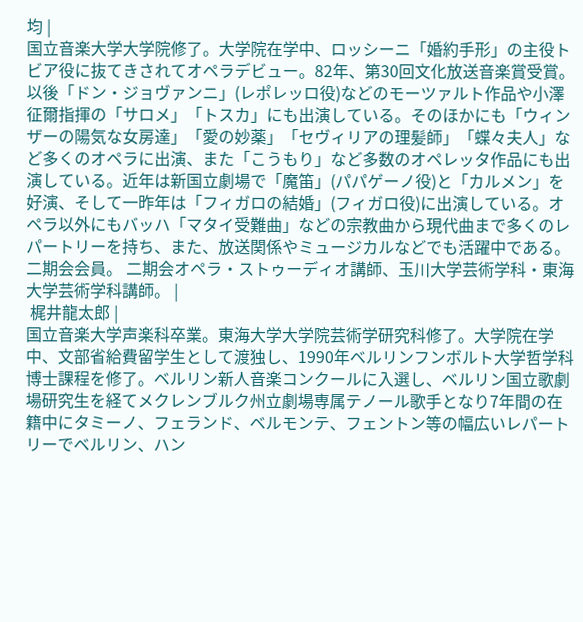均 |
国立音楽大学大学院修了。大学院在学中、ロッシーニ「婚約手形」の主役トビア役に抜てきされてオペラデビュー。82年、第30回文化放送音楽賞受賞。以後「ドン・ジョヴァンニ」(レポレッロ役)などのモーツァルト作品や小澤征爾指揮の「サロメ」「トスカ」にも出演している。そのほかにも「ウィンザーの陽気な女房達」「愛の妙薬」「セヴィリアの理髪師」「蝶々夫人」など多くのオペラに出演、また「こうもり」など多数のオペレッタ作品にも出演している。近年は新国立劇場で「魔笛」(パパゲーノ役)と「カルメン」を好演、そして一昨年は「フィガロの結婚」(フィガロ役)に出演している。オペラ以外にもバッハ「マタイ受難曲」などの宗教曲から現代曲まで多くのレパートリーを持ち、また、放送関係やミュージカルなどでも活躍中である。二期会会員。 二期会オペラ・ストゥーディオ講師、玉川大学芸術学科・東海大学芸術学科講師。 |
 梶井龍太郎 |
国立音楽大学声楽科卒業。東海大学大学院芸術学研究科修了。大学院在学中、文部省給費留学生として渡独し、1990年ベルリンフンボルト大学哲学科博士課程を修了。ベルリン新人音楽コンクールに入選し、ベルリン国立歌劇場研究生を経てメクレンブルク州立劇場専属テノール歌手となり7年間の在籍中にタミーノ、フェランド、ベルモンテ、フェントン等の幅広いレパートリーでベルリン、ハン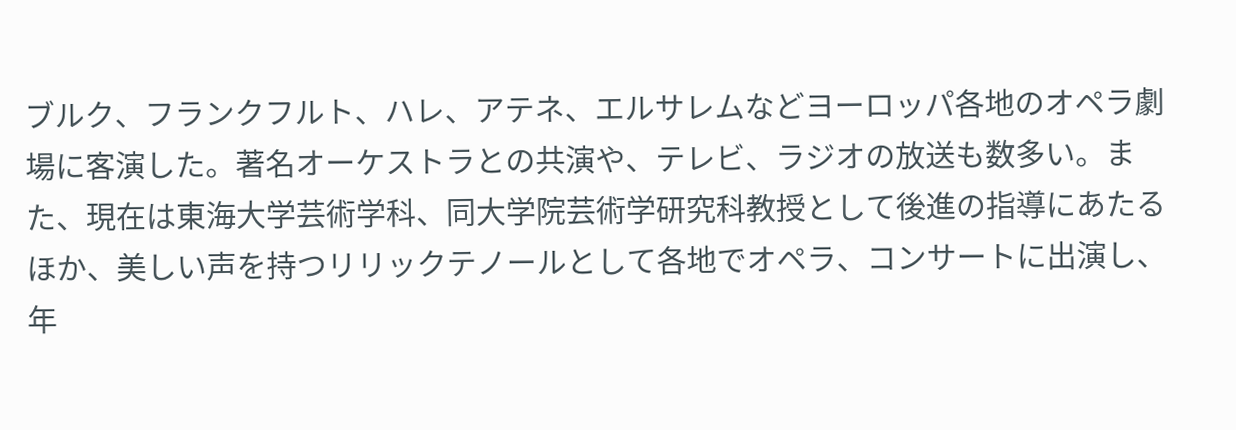ブルク、フランクフルト、ハレ、アテネ、エルサレムなどヨーロッパ各地のオペラ劇場に客演した。著名オーケストラとの共演や、テレビ、ラジオの放送も数多い。また、現在は東海大学芸術学科、同大学院芸術学研究科教授として後進の指導にあたるほか、美しい声を持つリリックテノールとして各地でオペラ、コンサートに出演し、年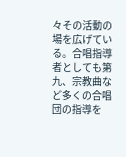々その活動の場を広げている。合唱指導者としても第九、宗教曲など多くの合唱団の指導を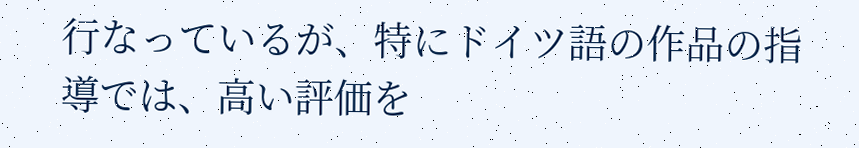行なっているが、特にドイツ語の作品の指導では、高い評価を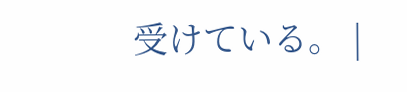受けている。 |